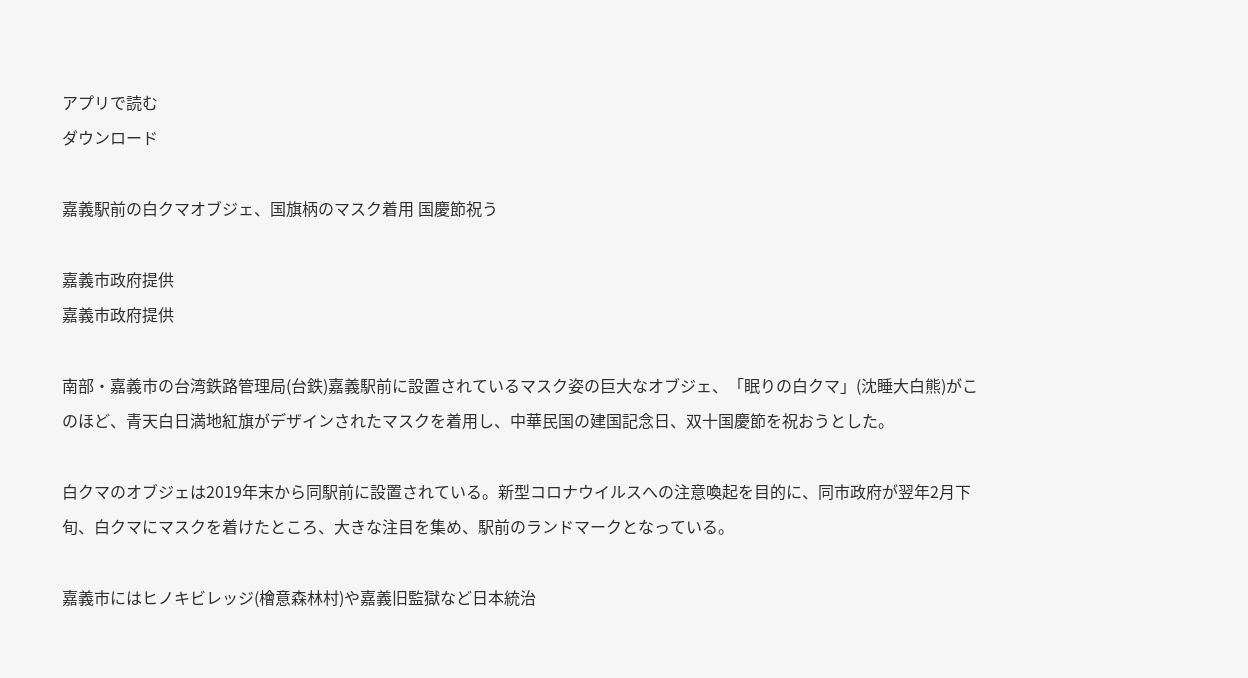アプリで読む
ダウンロード

嘉義駅前の白クマオブジェ、国旗柄のマスク着用 国慶節祝う

嘉義市政府提供
嘉義市政府提供

南部・嘉義市の台湾鉄路管理局(台鉄)嘉義駅前に設置されているマスク姿の巨大なオブジェ、「眠りの白クマ」(沈睡大白熊)がこのほど、青天白日満地紅旗がデザインされたマスクを着用し、中華民国の建国記念日、双十国慶節を祝おうとした。

白クマのオブジェは2019年末から同駅前に設置されている。新型コロナウイルスへの注意喚起を目的に、同市政府が翌年2月下旬、白クマにマスクを着けたところ、大きな注目を集め、駅前のランドマークとなっている。

嘉義市にはヒノキビレッジ(檜意森林村)や嘉義旧監獄など日本統治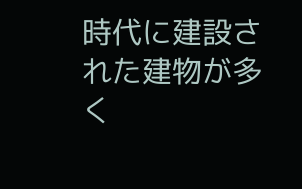時代に建設された建物が多く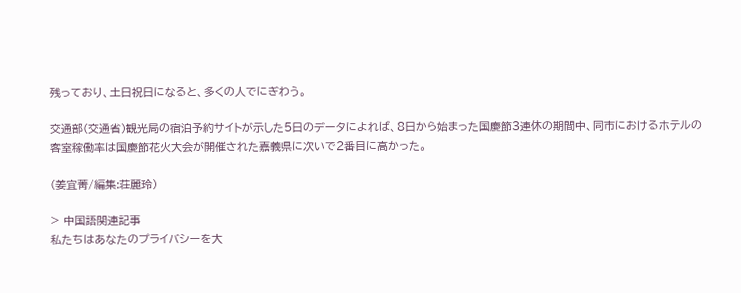残っており、土日祝日になると、多くの人でにぎわう。

交通部(交通省)観光局の宿泊予約サイトが示した5日のデータによれば、8日から始まった国慶節3連休の期間中、同市におけるホテルの客室稼働率は国慶節花火大会が開催された嘉義県に次いで2番目に高かった。

(姜宜菁/編集:荘麗玲)

> 中国語関連記事
私たちはあなたのプライバシーを大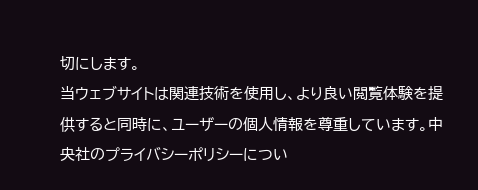切にします。
当ウェブサイトは関連技術を使用し、より良い閲覧体験を提供すると同時に、ユーザーの個人情報を尊重しています。中央社のプライバシーポリシーについ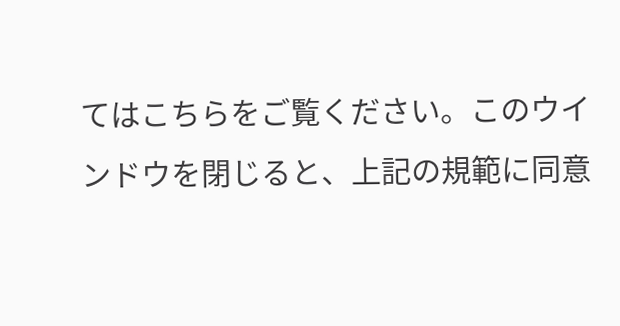てはこちらをご覧ください。このウインドウを閉じると、上記の規範に同意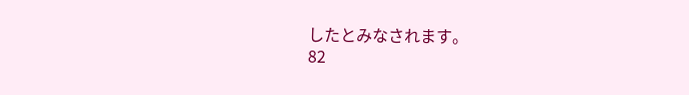したとみなされます。
82